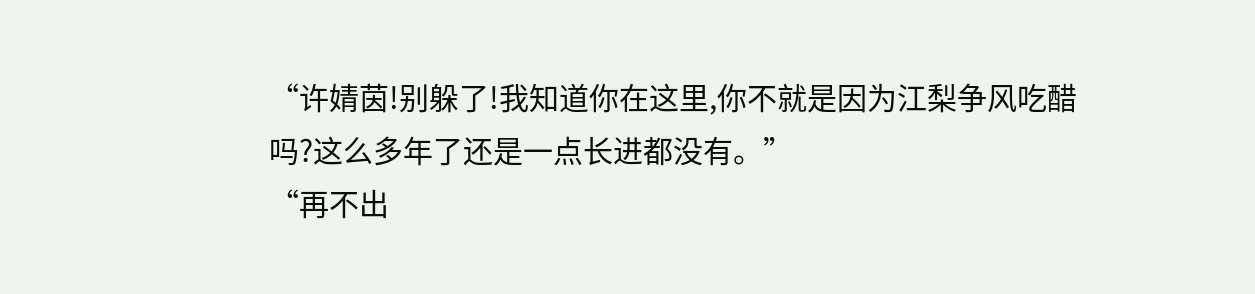“许婧茵!别躲了!我知道你在这里,你不就是因为江梨争风吃醋吗?这么多年了还是一点长进都没有。”
“再不出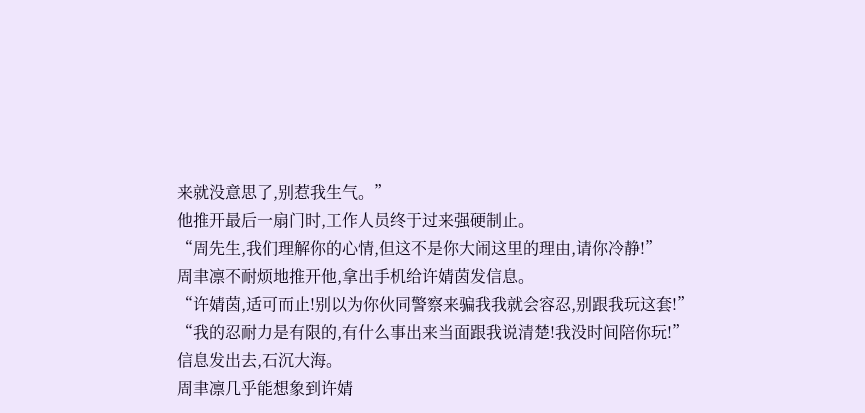来就没意思了,别惹我生气。”
他推开最后一扇门时,工作人员终于过来强硬制止。
“周先生,我们理解你的心情,但这不是你大闹这里的理由,请你冷静!”
周聿凛不耐烦地推开他,拿出手机给许婧茵发信息。
“许婧茵,适可而止!别以为你伙同警察来骗我我就会容忍,别跟我玩这套!”
“我的忍耐力是有限的,有什么事出来当面跟我说清楚!我没时间陪你玩!”
信息发出去,石沉大海。
周聿凛几乎能想象到许婧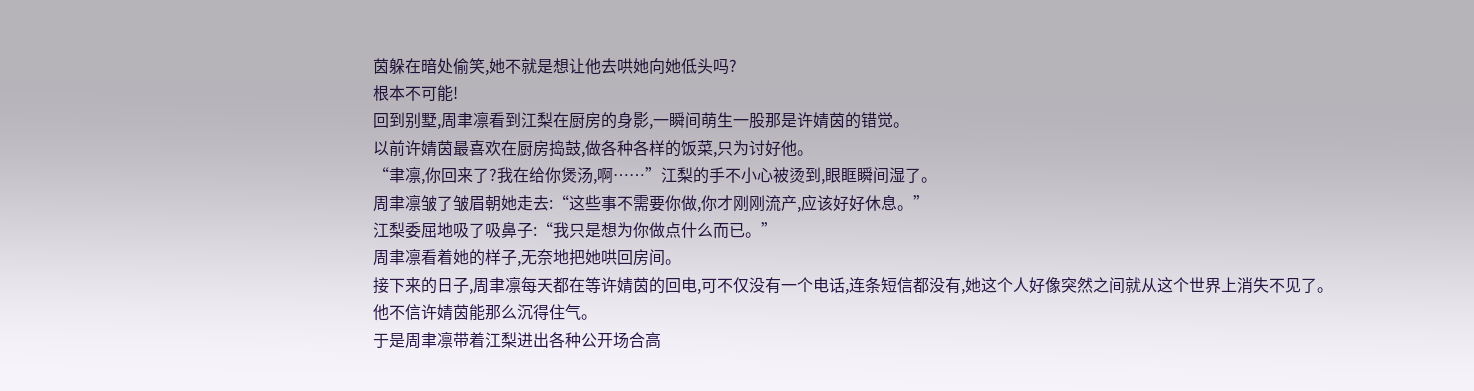茵躲在暗处偷笑,她不就是想让他去哄她向她低头吗?
根本不可能!
回到别墅,周聿凛看到江梨在厨房的身影,一瞬间萌生一股那是许婧茵的错觉。
以前许婧茵最喜欢在厨房捣鼓,做各种各样的饭菜,只为讨好他。
“聿凛,你回来了?我在给你煲汤,啊……”江梨的手不小心被烫到,眼眶瞬间湿了。
周聿凛皱了皱眉朝她走去:“这些事不需要你做,你才刚刚流产,应该好好休息。”
江梨委屈地吸了吸鼻子:“我只是想为你做点什么而已。”
周聿凛看着她的样子,无奈地把她哄回房间。
接下来的日子,周聿凛每天都在等许婧茵的回电,可不仅没有一个电话,连条短信都没有,她这个人好像突然之间就从这个世界上消失不见了。
他不信许婧茵能那么沉得住气。
于是周聿凛带着江梨进出各种公开场合高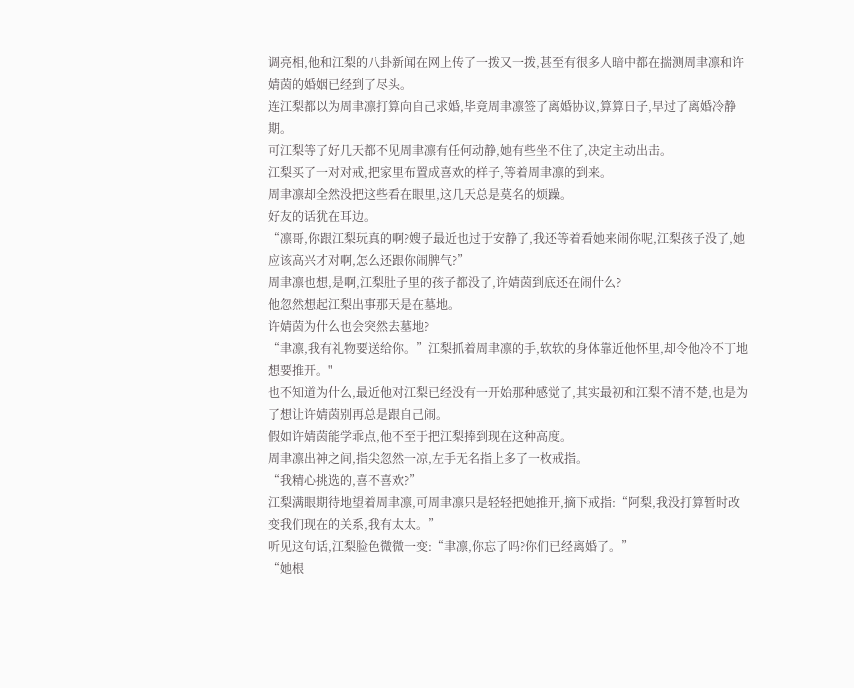调亮相,他和江梨的八卦新闻在网上传了一拨又一拨,甚至有很多人暗中都在揣测周聿凛和许婧茵的婚姻已经到了尽头。
连江梨都以为周聿凛打算向自己求婚,毕竟周聿凛签了离婚协议,算算日子,早过了离婚冷静期。
可江梨等了好几天都不见周聿凛有任何动静,她有些坐不住了,决定主动出击。
江梨买了一对对戒,把家里布置成喜欢的样子,等着周聿凛的到来。
周聿凛却全然没把这些看在眼里,这几天总是莫名的烦躁。
好友的话犹在耳边。
“凛哥,你跟江梨玩真的啊?嫂子最近也过于安静了,我还等着看她来闹你呢,江梨孩子没了,她应该高兴才对啊,怎么还跟你闹脾气?”
周聿凛也想,是啊,江梨肚子里的孩子都没了,许婧茵到底还在闹什么?
他忽然想起江梨出事那天是在墓地。
许婧茵为什么也会突然去墓地?
“聿凛,我有礼物要送给你。”江梨抓着周聿凛的手,软软的身体靠近他怀里,却令他冷不丁地想要推开。"
也不知道为什么,最近他对江梨已经没有一开始那种感觉了,其实最初和江梨不清不楚,也是为了想让许婧茵别再总是跟自己闹。
假如许婧茵能学乖点,他不至于把江梨捧到现在这种高度。
周聿凛出神之间,指尖忽然一凉,左手无名指上多了一枚戒指。
“我精心挑选的,喜不喜欢?”
江梨满眼期待地望着周聿凛,可周聿凛只是轻轻把她推开,摘下戒指:“阿梨,我没打算暂时改变我们现在的关系,我有太太。”
听见这句话,江梨脸色微微一变:“聿凛,你忘了吗?你们已经离婚了。”
“她根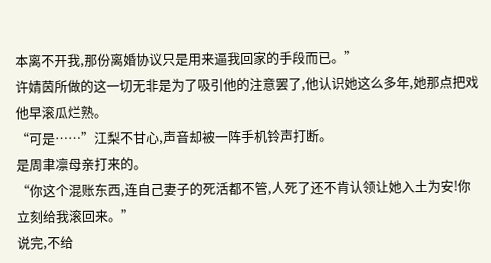本离不开我,那份离婚协议只是用来逼我回家的手段而已。”
许婧茵所做的这一切无非是为了吸引他的注意罢了,他认识她这么多年,她那点把戏他早滚瓜烂熟。
“可是……”江梨不甘心,声音却被一阵手机铃声打断。
是周聿凛母亲打来的。
“你这个混账东西,连自己妻子的死活都不管,人死了还不肯认领让她入土为安!你立刻给我滚回来。”
说完,不给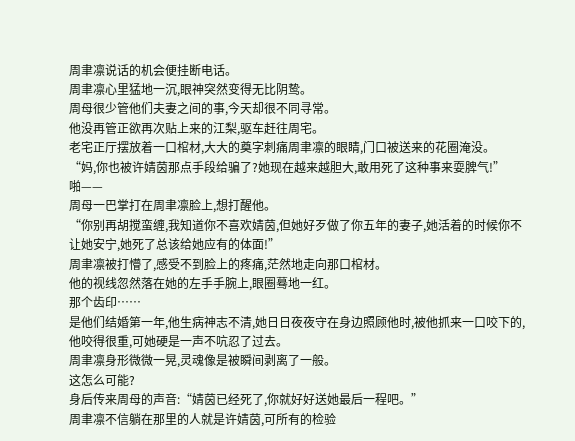周聿凛说话的机会便挂断电话。
周聿凛心里猛地一沉,眼神突然变得无比阴鸷。
周母很少管他们夫妻之间的事,今天却很不同寻常。
他没再管正欲再次贴上来的江梨,驱车赶往周宅。
老宅正厅摆放着一口棺材,大大的奠字刺痛周聿凛的眼睛,门口被送来的花圈淹没。
“妈,你也被许婧茵那点手段给骗了?她现在越来越胆大,敢用死了这种事来耍脾气!”
啪——
周母一巴掌打在周聿凛脸上,想打醒他。
“你别再胡搅蛮缠,我知道你不喜欢婧茵,但她好歹做了你五年的妻子,她活着的时候你不让她安宁,她死了总该给她应有的体面!”
周聿凛被打懵了,感受不到脸上的疼痛,茫然地走向那口棺材。
他的视线忽然落在她的左手手腕上,眼圈蓦地一红。
那个齿印……
是他们结婚第一年,他生病神志不清,她日日夜夜守在身边照顾他时,被他抓来一口咬下的,他咬得很重,可她硬是一声不吭忍了过去。
周聿凛身形微微一晃,灵魂像是被瞬间剥离了一般。
这怎么可能?
身后传来周母的声音:“婧茵已经死了,你就好好送她最后一程吧。”
周聿凛不信躺在那里的人就是许婧茵,可所有的检验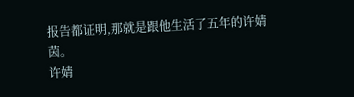报告都证明,那就是跟他生活了五年的许婧茵。
许婧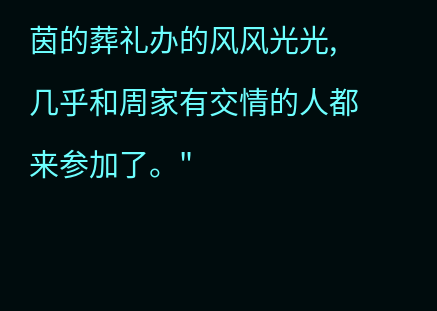茵的葬礼办的风风光光,几乎和周家有交情的人都来参加了。"